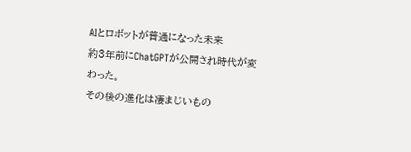AIとロボットが普通になった未来
約3年前にChatGPTが公開され時代が変わった。
その後の進化は凄まじいもの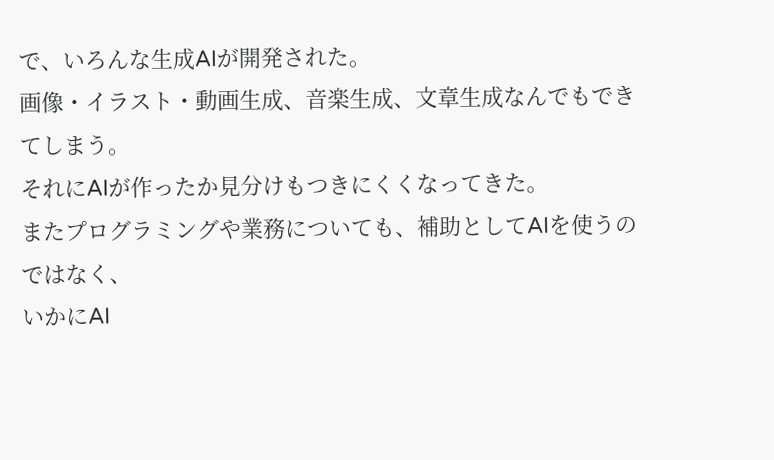で、いろんな生成AIが開発された。
画像・イラスト・動画生成、音楽生成、文章生成なんでもできてしまう。
それにAIが作ったか見分けもつきにくくなってきた。
またプログラミングや業務についても、補助としてAIを使うのではなく、
いかにAI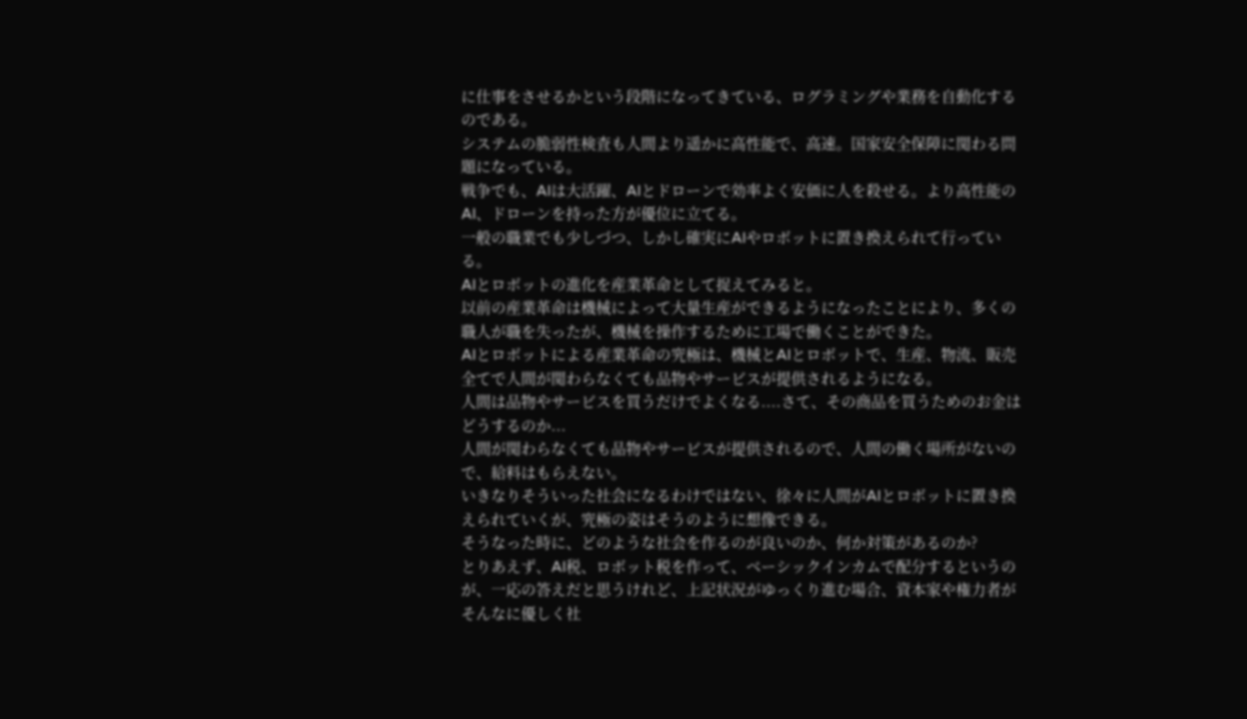に仕事をさせるかという段階になってきている、ログラミングや業務を自動化するのである。
システムの脆弱性検査も人間より遥かに高性能で、高速。国家安全保障に関わる問題になっている。
戦争でも、AIは大活躍、AIとドローンで効率よく安価に人を殺せる。より高性能のAI、ドローンを持った方が優位に立てる。
一般の職業でも少しづつ、しかし確実にAIやロボットに置き換えられて行っている。
AIとロボットの進化を産業革命として捉えてみると。
以前の産業革命は機械によって大量生産ができるようになったことにより、多くの職人が職を失ったが、機械を操作するために工場で働くことができた。
AIとロボットによる産業革命の究極は、機械とAIとロボットで、生産、物流、販売全てで人間が関わらなくても品物やサービスが提供されるようになる。
人間は品物やサービスを買うだけでよくなる....さて、その商品を買うためのお金はどうするのか...
人間が関わらなくても品物やサービスが提供されるので、人間の働く場所がないので、給料はもらえない。
いきなりそういった社会になるわけではない、徐々に人間がAIとロボットに置き換えられていくが、究極の姿はそうのように想像できる。
そうなった時に、どのような社会を作るのが良いのか、何か対策があるのか?
とりあえず、AI税、ロボット税を作って、ベーシックインカムで配分するというのが、一応の答えだと思うけれど、上記状況がゆっくり進む場合、資本家や権力者がそんなに優しく社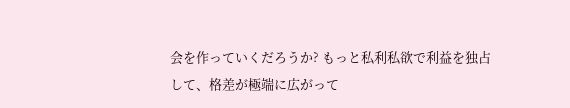会を作っていくだろうか? もっと私利私欲で利益を独占して、格差が極端に広がって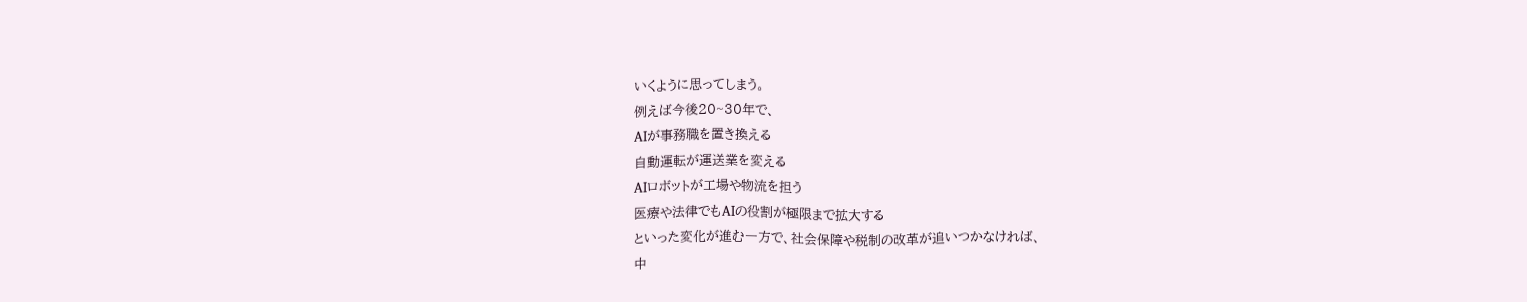いくように思ってしまう。
例えば今後20~30年で、
AIが事務職を置き換える
自動運転が運送業を変える
AIロボットが工場や物流を担う
医療や法律でもAIの役割が極限まで拡大する
といった変化が進む一方で、社会保障や税制の改革が追いつかなければ、
中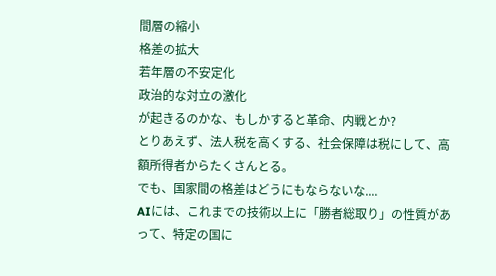間層の縮小
格差の拡大
若年層の不安定化
政治的な対立の激化
が起きるのかな、もしかすると革命、内戦とか?
とりあえず、法人税を高くする、社会保障は税にして、高額所得者からたくさんとる。
でも、国家間の格差はどうにもならないな....
AIには、これまでの技術以上に「勝者総取り」の性質があって、特定の国に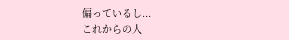偏っているし...
これからの人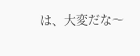は、大変だな〜